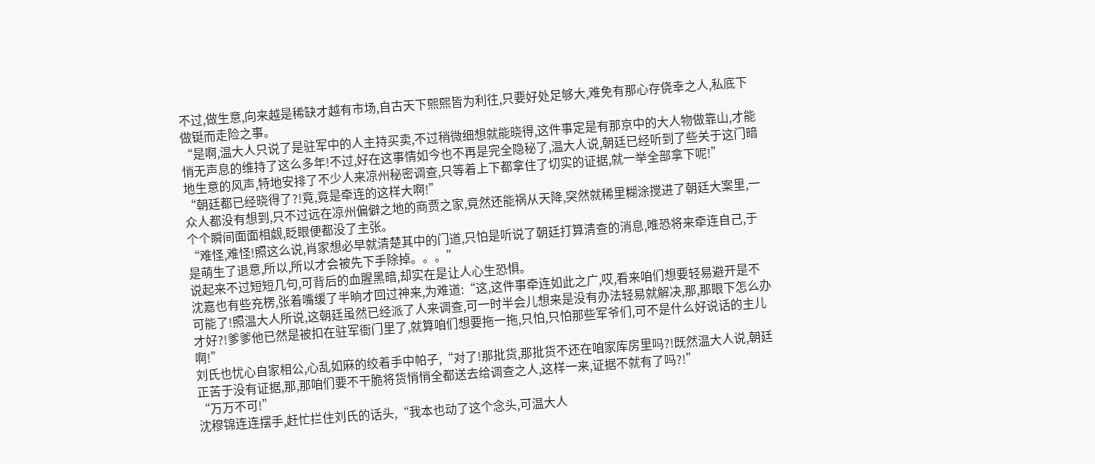不过,做生意,向来越是稀缺才越有市场,自古天下熙熙皆为利往,只要好处足够大,难免有那心存侥幸之人,私底下做铤而走险之事。
“是啊,温大人只说了是驻军中的人主持买卖,不过稍微细想就能晓得,这件事定是有那京中的大人物做靠山,才能悄无声息的维持了这么多年!不过,好在这事情如今也不再是完全隐秘了,温大人说,朝廷已经听到了些关于这门暗地生意的风声,特地安排了不少人来凉州秘密调查,只等着上下都拿住了切实的证据,就一举全部拿下呢!”
“朝廷都已经晓得了?!竟,竟是牵连的这样大啊!”
众人都没有想到,只不过远在凉州偏僻之地的商贾之家,竟然还能祸从天降,突然就稀里糊涂搅进了朝廷大案里,一个个瞬间面面相觑,眨眼便都没了主张。
“难怪,难怪!照这么说,肖家想必早就清楚其中的门道,只怕是听说了朝廷打算清查的消息,唯恐将来牵连自己,于是萌生了退意,所以,所以才会被先下手除掉。。。”
说起来不过短短几句,可背后的血腥黑暗,却实在是让人心生恐惧。
沈嘉也有些充楞,张着嘴缓了半晌才回过神来,为难道:“这,这件事牵连如此之广,哎,看来咱们想要轻易避开是不可能了!照温大人所说,这朝廷虽然已经派了人来调查,可一时半会儿想来是没有办法轻易就解决,那,那眼下怎么办才好?!爹爹他已然是被扣在驻军衙门里了,就算咱们想要拖一拖,只怕,只怕那些军爷们,可不是什么好说话的主儿啊!”
刘氏也忧心自家相公,心乱如麻的绞着手中帕子,“对了!那批货,那批货不还在咱家库房里吗?!既然温大人说,朝廷正苦于没有证据,那,那咱们要不干脆将货悄悄全都送去给调查之人,这样一来,证据不就有了吗?!”
“万万不可!”
沈穆锦连连摆手,赶忙拦住刘氏的话头,“我本也动了这个念头,可温大人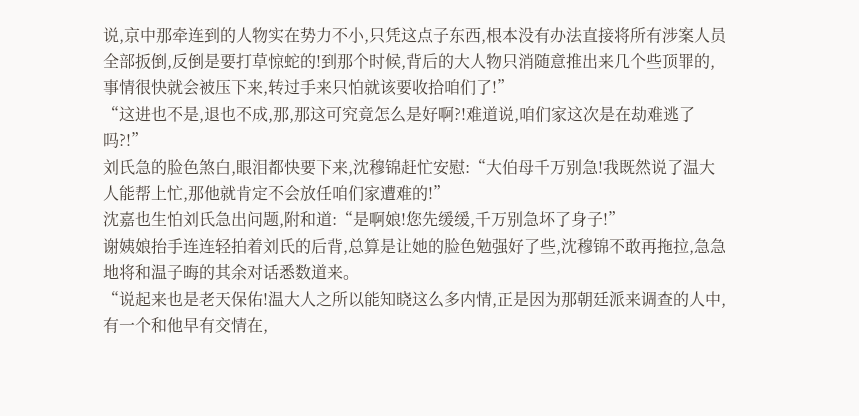说,京中那牵连到的人物实在势力不小,只凭这点子东西,根本没有办法直接将所有涉案人员全部扳倒,反倒是要打草惊蛇的!到那个时候,背后的大人物只消随意推出来几个些顶罪的,事情很快就会被压下来,转过手来只怕就该要收拾咱们了!”
“这进也不是,退也不成,那,那这可究竟怎么是好啊?!难道说,咱们家这次是在劫难逃了吗?!”
刘氏急的脸色煞白,眼泪都快要下来,沈穆锦赶忙安慰:“大伯母千万别急!我既然说了温大人能帮上忙,那他就肯定不会放任咱们家遭难的!”
沈嘉也生怕刘氏急出问题,附和道:“是啊娘!您先缓缓,千万别急坏了身子!”
谢姨娘抬手连连轻拍着刘氏的后背,总算是让她的脸色勉强好了些,沈穆锦不敢再拖拉,急急地将和温子晦的其余对话悉数道来。
“说起来也是老天保佑!温大人之所以能知晓这么多内情,正是因为那朝廷派来调查的人中,有一个和他早有交情在,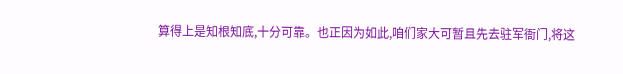算得上是知根知底,十分可靠。也正因为如此,咱们家大可暂且先去驻军衙门,将这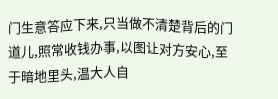门生意答应下来,只当做不清楚背后的门道儿,照常收钱办事,以图让对方安心,至于暗地里头,温大人自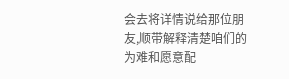会去将详情说给那位朋友,顺带解释清楚咱们的为难和愿意配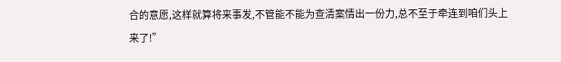合的意愿,这样就算将来事发,不管能不能为查清案情出一份力,总不至于牵连到咱们头上来了!”